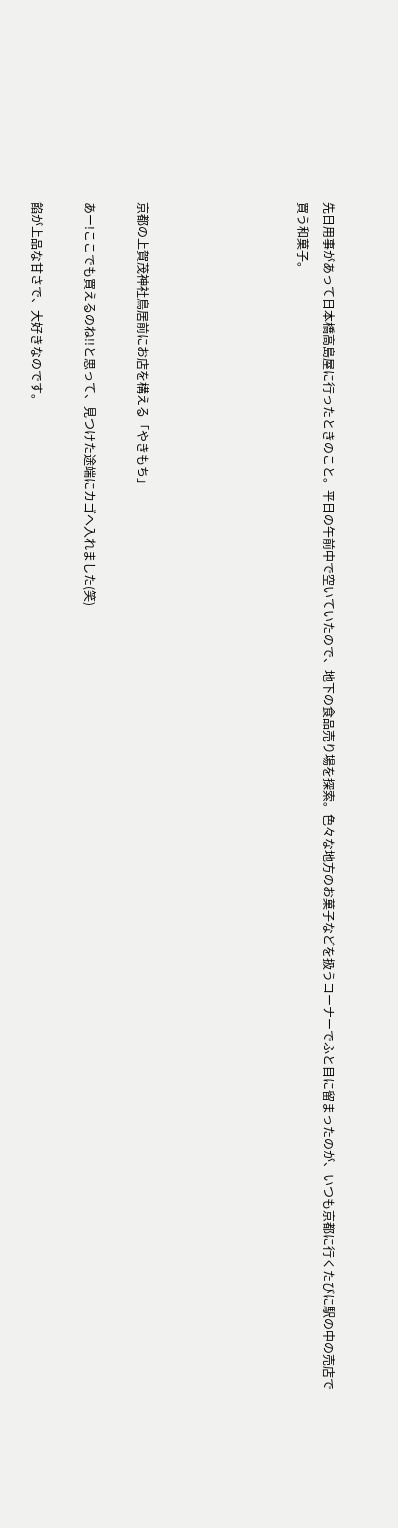先日用事があって日本橋高島屋に行ったときのこと。平日の午前中で空いていたので、地下の食品売り場を探索。色々な地方のお菓子などを扱うコーナーでふと目に留まったのが、いつも京都に行くたびに駅の中の売店で買う和菓子。





京都の上賀茂神社鳥居前にお店を構える「やきもち」

あー!ここでも買えるのね!!と思って、見つけた途端にカゴへ入れました(笑)

餡が上品な甘さで、大好きなのです。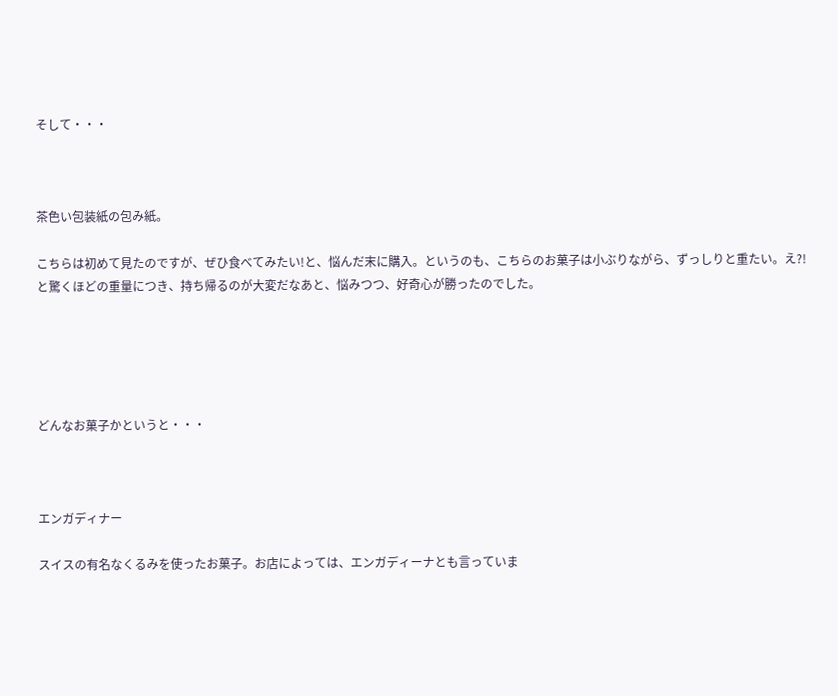そして・・・



茶色い包装紙の包み紙。

こちらは初めて見たのですが、ぜひ食べてみたい!と、悩んだ末に購入。というのも、こちらのお菓子は小ぶりながら、ずっしりと重たい。え?!と驚くほどの重量につき、持ち帰るのが大変だなあと、悩みつつ、好奇心が勝ったのでした。





どんなお菓子かというと・・・



エンガディナー

スイスの有名なくるみを使ったお菓子。お店によっては、エンガディーナとも言っていま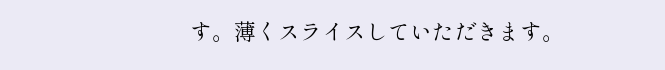す。薄くスライスしていただきます。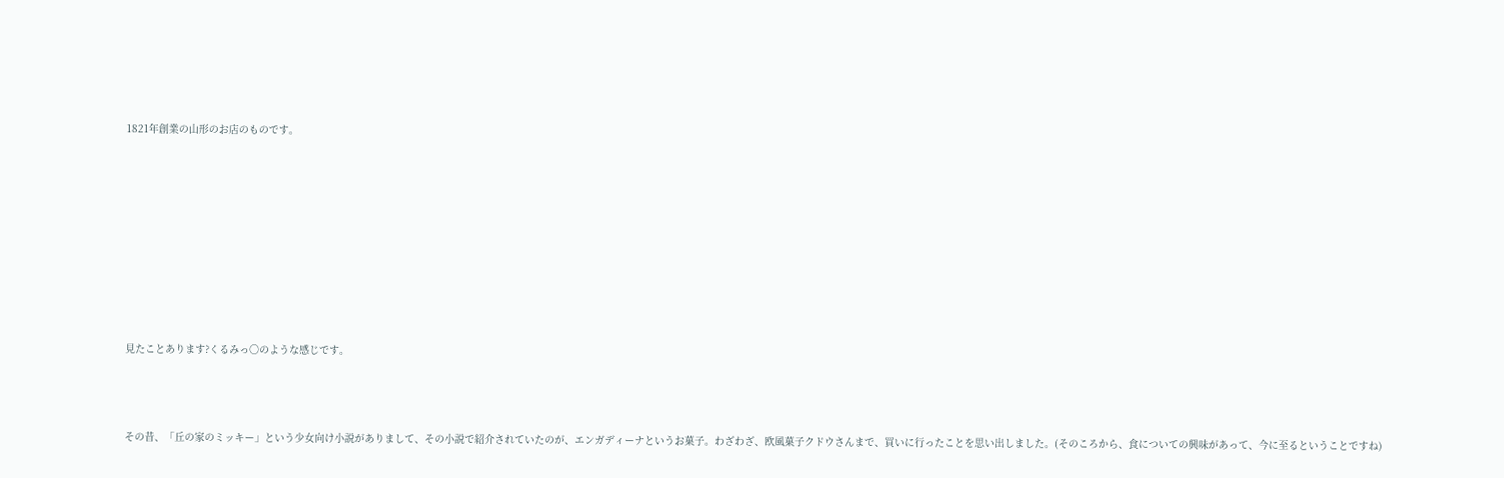1821年創業の山形のお店のものです。









見たことあります?くるみっ〇のような感じです。



その昔、「丘の家のミッキー」という少女向け小説がありまして、その小説で紹介されていたのが、エンガディーナというお菓子。わざわざ、欧風菓子クドウさんまで、買いに行ったことを思い出しました。(そのころから、食についての興味があって、今に至るということですね)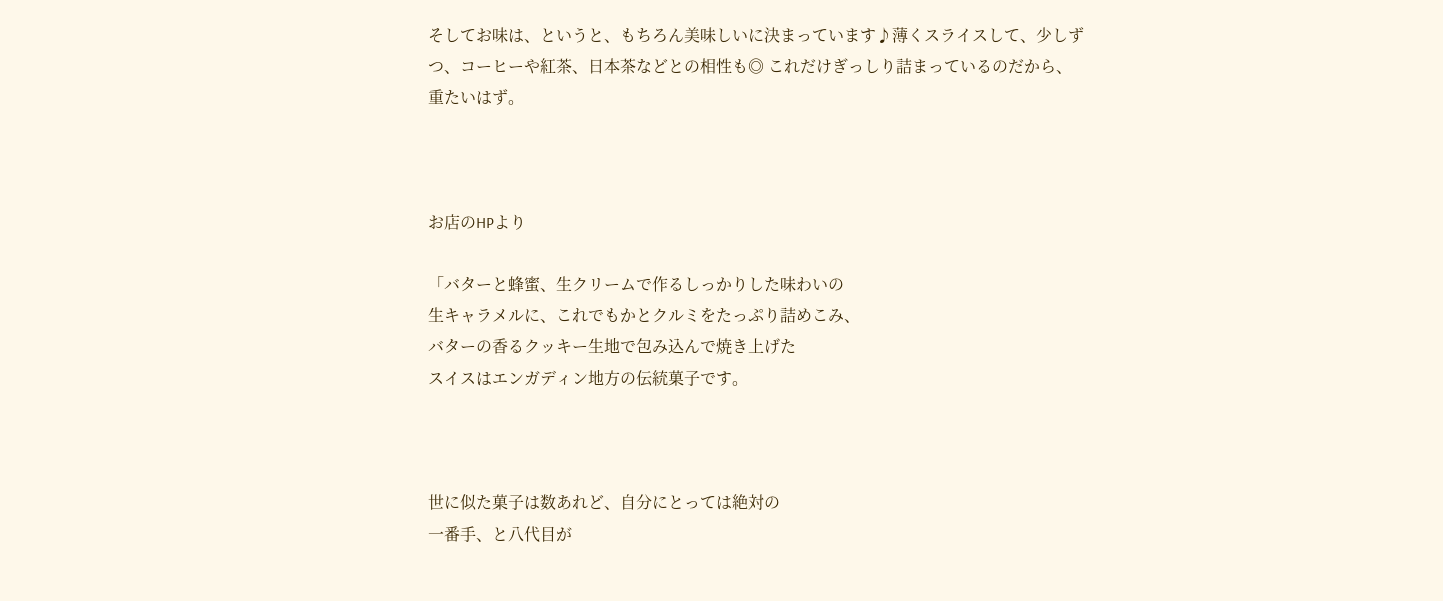そしてお味は、というと、もちろん美味しいに決まっています♪薄くスライスして、少しずつ、コーヒーや紅茶、日本茶などとの相性も◎ これだけぎっしり詰まっているのだから、重たいはず。



お店のHPより

「バターと蜂蜜、生クリームで作るしっかりした味わいの
生キャラメルに、これでもかとクルミをたっぷり詰めこみ、
バターの香るクッキー生地で包み込んで焼き上げた
スイスはエンガディン地方の伝統菓子です。



世に似た菓子は数あれど、自分にとっては絶対の
一番手、と八代目が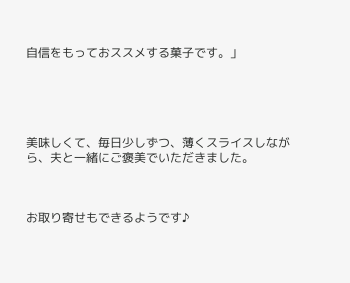自信をもっておススメする菓子です。」





美味しくて、毎日少しずつ、薄くスライスしながら、夫と一緒にご褒美でいただきました。



お取り寄せもできるようです♪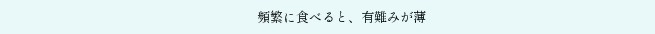頻繁に食べると、有難みが薄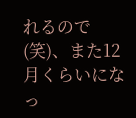れるので(笑)、また12月くらいになっ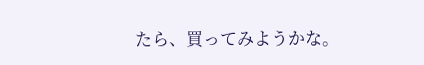たら、買ってみようかな。